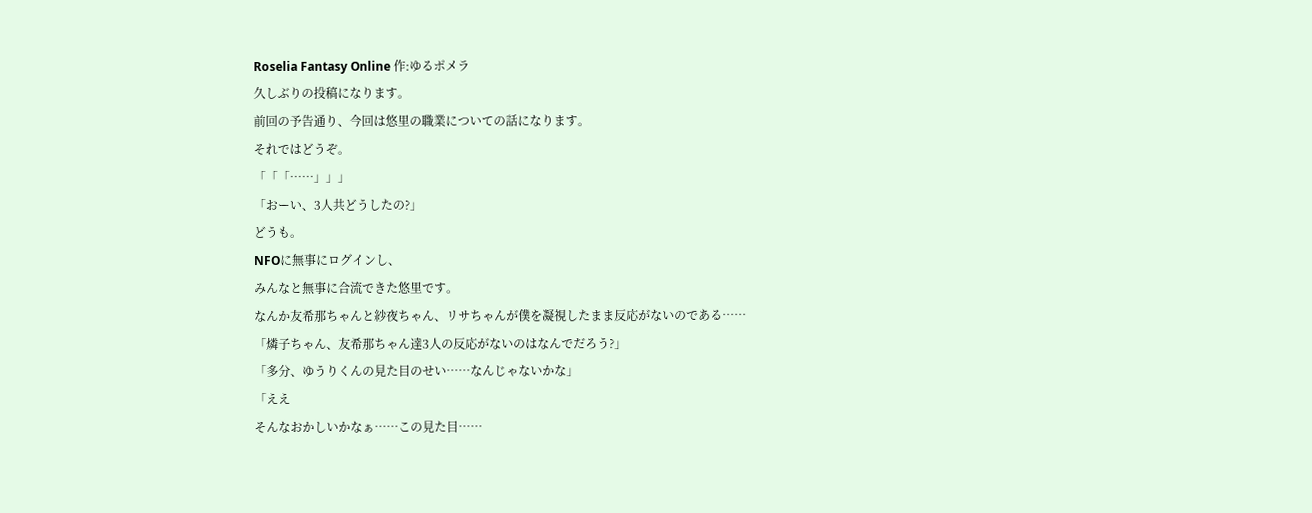Roselia Fantasy Online 作:ゆるポメラ
久しぶりの投稿になります。
前回の予告通り、今回は悠里の職業についての話になります。
それではどうぞ。
「「「……」」」
「おーい、3人共どうしたの?」
どうも。
NFOに無事にログインし、
みんなと無事に合流できた悠里です。
なんか友希那ちゃんと紗夜ちゃん、リサちゃんが僕を凝視したまま反応がないのである……
「燐子ちゃん、友希那ちゃん達3人の反応がないのはなんでだろう?」
「多分、ゆうりくんの見た目のせい……なんじゃないかな」
「ええ
そんなおかしいかなぁ……この見た目……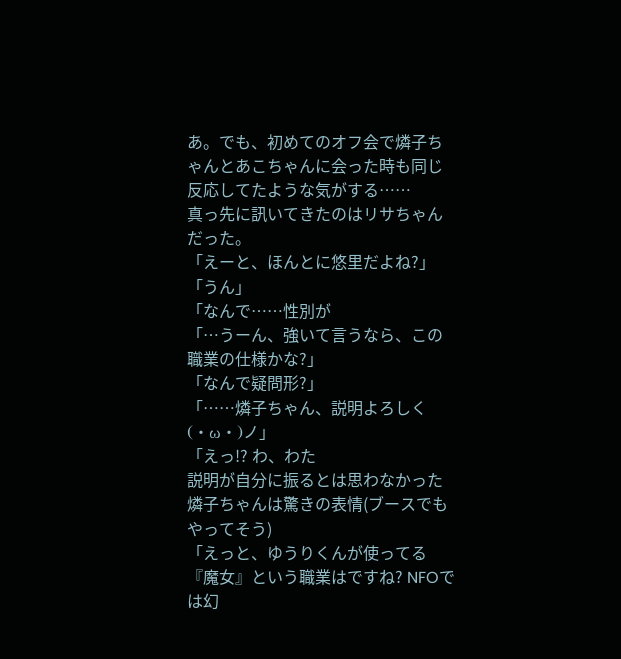あ。でも、初めてのオフ会で燐子ちゃんとあこちゃんに会った時も同じ反応してたような気がする……
真っ先に訊いてきたのはリサちゃんだった。
「えーと、ほんとに悠里だよね?」
「うん」
「なんで……性別が
「…うーん、強いて言うなら、この職業の仕様かな?」
「なんで疑問形?」
「……燐子ちゃん、説明よろしく(・ω・)ノ」
「えっ!? わ、わた
説明が自分に振るとは思わなかった燐子ちゃんは驚きの表情(ブースでもやってそう)
「えっと、ゆうりくんが使ってる『魔女』という職業はですね? NFOでは幻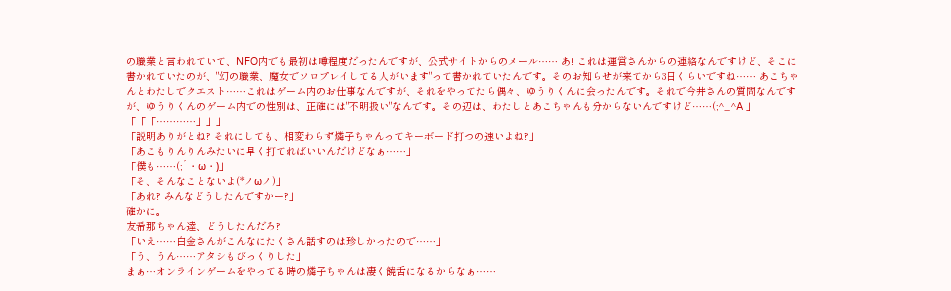の職業と言われていて、NFO内でも最初は噂程度だったんですが、公式サイトからのメール…… あ! これは運営さんからの連絡なんですけど、そこに書かれていたのが、"幻の職業、魔女でソロプレイしてる人がいます"って書かれていたんです。そのお知らせが来てから3日くらいですね…… あこちゃんとわたしでクエスト……これはゲーム内のお仕事なんですが、それをやってたら偶々、ゆうりくんに会ったんです。それで今井さんの質問なんですが、ゆうりくんのゲーム内での性別は、正確には"不明扱い"なんです。その辺は、わたしとあこちゃんも分からないんですけど……(;^_^A 」
「「「…………」」」
「説明ありがとね? それにしても、相変わらず燐子ちゃんってキーボード打つの速いよね?」
「あこもりんりんみたいに早く打てればいいんだけどなぁ……」
「僕も……(;´・ω・)」
「そ、そんなことないよ(*ノωノ)」
「あれ? みんなどうしたんですかー?」
確かに。
友希那ちゃん達、どうしたんだろ?
「いえ……白金さんがこんなにたくさん話すのは珍しかったので……」
「う、うん……アタシもびっくりした」
まぁ…オンラインゲームをやってる時の燐子ちゃんは凄く饒舌になるからなぁ……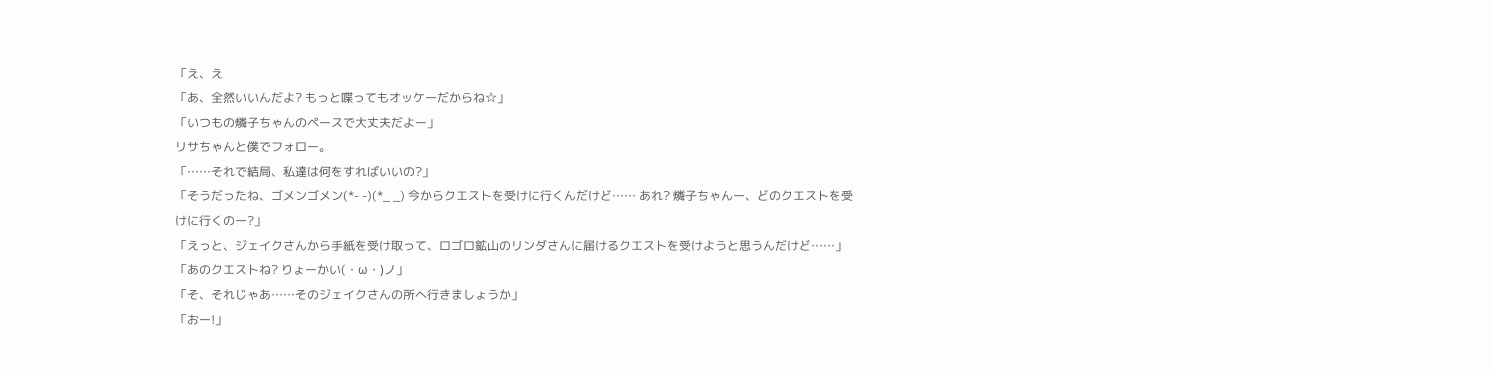「え、え
「あ、全然いいんだよ? もっと喋ってもオッケーだからね☆」
「いつもの燐子ちゃんのペースで大丈夫だよー」
リサちゃんと僕でフォロー。
「……それで結局、私達は何をすればいいの?」
「そうだったね、ゴメンゴメン(*- -)(*_ _) 今からクエストを受けに行くんだけど…… あれ? 燐子ちゃんー、どのクエストを受けに行くのー?」
「えっと、ジェイクさんから手紙を受け取って、ロゴロ鉱山のリンダさんに届けるクエストを受けようと思うんだけど……」
「あのクエストね? りょーかい(・ω・)ノ」
「そ、それじゃあ……そのジェイクさんの所へ行きましょうか」
「おー!」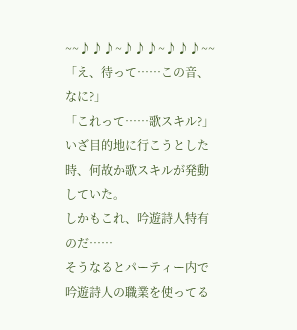~~♪♪♪~♪♪♪~♪♪♪~~
「え、待って……この音、なに?」
「これって……歌スキル?」
いざ目的地に行こうとした時、何故か歌スキルが発動していた。
しかもこれ、吟遊詩人特有のだ……
そうなるとパーティー内で吟遊詩人の職業を使ってる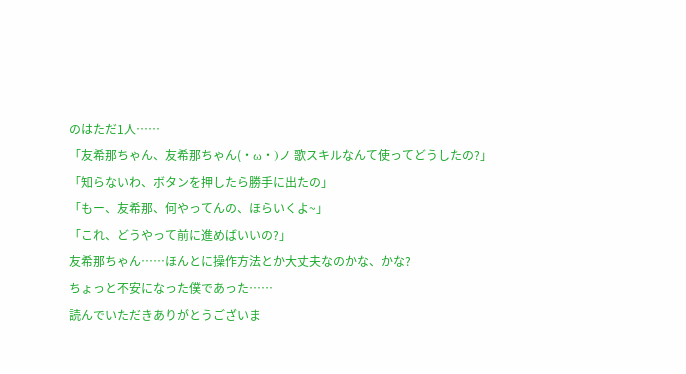のはただ1人……
「友希那ちゃん、友希那ちゃん(・ω・)ノ 歌スキルなんて使ってどうしたの?」
「知らないわ、ボタンを押したら勝手に出たの」
「もー、友希那、何やってんの、ほらいくよ~」
「これ、どうやって前に進めばいいの?」
友希那ちゃん……ほんとに操作方法とか大丈夫なのかな、かな?
ちょっと不安になった僕であった……
読んでいただきありがとうございま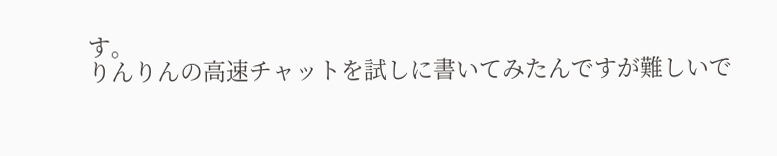す。
りんりんの高速チャットを試しに書いてみたんですが難しいで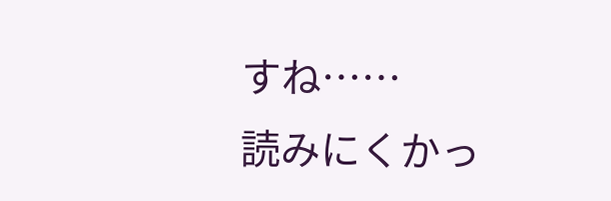すね……
読みにくかっ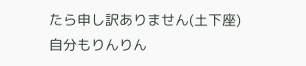たら申し訳ありません(土下座)
自分もりんりん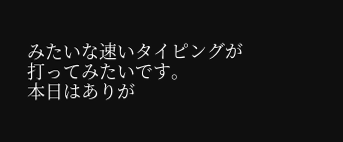みたいな速いタイピングが打ってみたいです。
本日はありが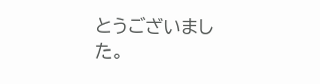とうございました。